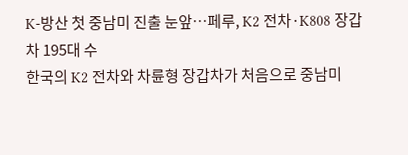K-방산 첫 중남미 진출 눈앞…페루, K2 전차·K808 장갑차 195대 수
한국의 K2 전차와 차륜형 장갑차가 처음으로 중남미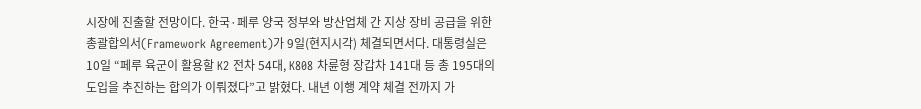시장에 진출할 전망이다. 한국·페루 양국 정부와 방산업체 간 지상 장비 공급을 위한 총괄합의서(Framework Agreement)가 9일(현지시각) 체결되면서다. 대통령실은 10일 “페루 육군이 활용할 K2 전차 54대, K808 차륜형 장갑차 141대 등 총 195대의 도입을 추진하는 합의가 이뤄졌다”고 밝혔다. 내년 이행 계약 체결 전까지 가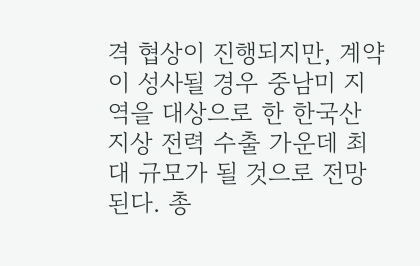격 협상이 진행되지만, 계약이 성사될 경우 중남미 지역을 대상으로 한 한국산 지상 전력 수출 가운데 최대 규모가 될 것으로 전망된다. 총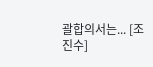괄합의서는... [조진수]